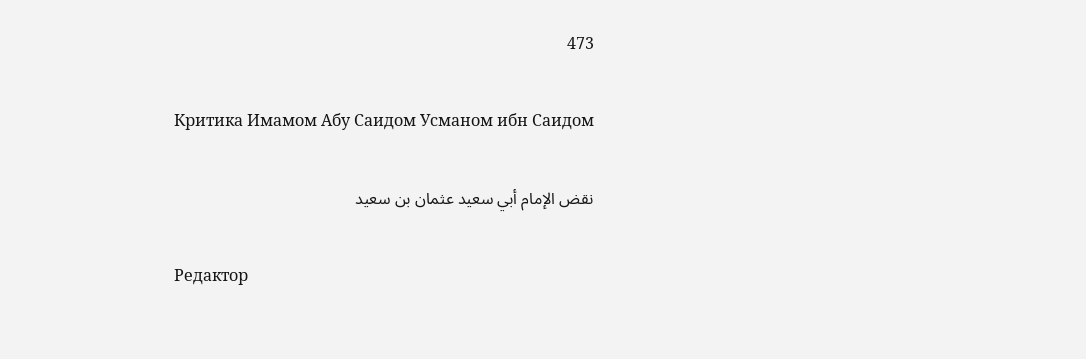473

Критика Имамом Абу Саидом Усманом ибн Саидом

نقض الإمام أبي سعيد عثمان بن سعيد

Редактор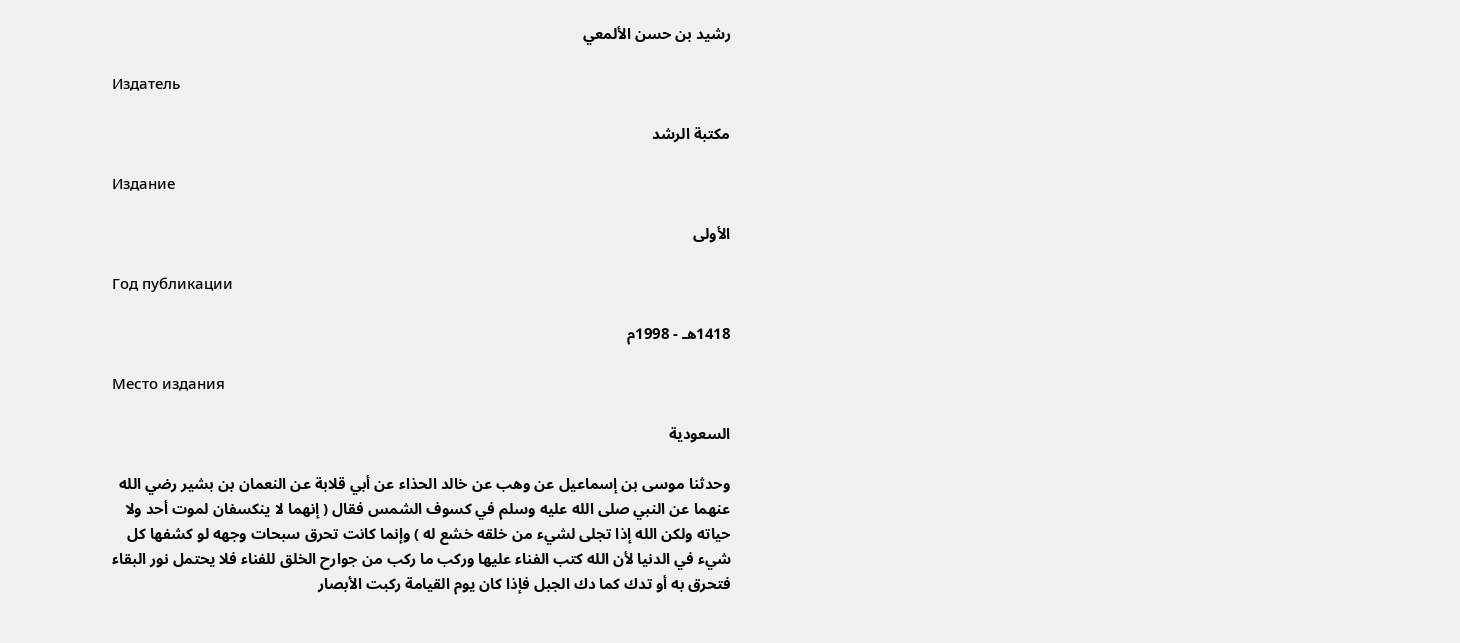رشيد بن حسن الألمعي

Издатель

مكتبة الرشد

Издание

الأولى

Год публикации

1418هـ - 1998م

Место издания

السعودية

وحدثنا موسى بن إسماعيل عن وهب عن خالد الحذاء عن أبي قلابة عن النعمان بن بشير رضي الله عنهما عن النبي صلى الله عليه وسلم في كسوف الشمس فقال ( إنهما لا ينكسفان لموت أحد ولا حياته ولكن الله إذا تجلى لشيء من خلقه خشع له ) وإنما كانت تحرق سبحات وجهه لو كشفها كل شيء في الدنيا لأن الله كتب الفناء عليها وركب ما ركب من جوارح الخلق للفناء فلا يحتمل نور البقاء فتحرق به أو تدك كما دك الجبل فإذا كان يوم القيامة ركبت الأبصار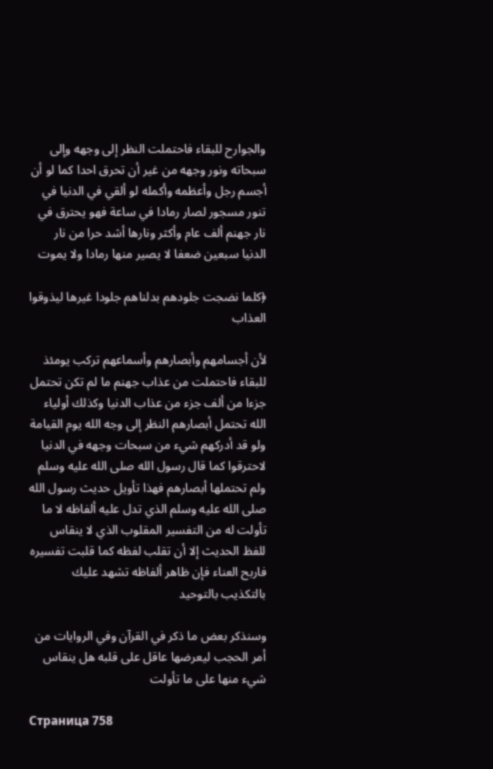والجوارح للبقاء فاحتملت النظر إلى وجهه وإلى سبحاته ونور وجهه من غير أن تحرق احدا كما لو أن أجسم رجل وأعظمه وأكمله لو ألقي في الدنيا في تنور مسجور لصار رمادا في ساعة فهو يحترق في نار جهنم ألف عام وأكثر ونارها أشد حرا من نار الدنيا سبعين ضعفا لا يصير منها رمادا ولا يموت

﴿كلما نضجت جلودهم بدلناهم جلودا غيرها ليذوقوا العذاب

لأن أجسامهم وأبصارهم وأسماعهم تركب يومئذ للبقاء فاحتملت من عذاب جهنم ما لم تكن تحتمل جزءا من ألف جزء من عذاب الدنيا وكذلك أولياء الله تحتمل أبصارهم النظر إلى وجه الله يوم القيامة ولو قد أدركهم شيء من سبحات وجهه في الدنيا لاحترقوا كما قال رسول الله صلى الله عليه وسلم ولم تحتملها أبصارهم فهذا تأويل حديث رسول الله صلى الله عليه وسلم الذي تدل عليه ألفاظه لا ما تأولت له من التفسير المقلوب الذي لا ينقاس للفظ الحديث إلا أن تقلب لفظه كما قلبت تفسيره فاربح العناء فإن ظاهر ألفاظه تشهد عليك بالتكذيب بالتوحيد

وسنذكر بعض ما ذكر في القرآن وفي الروايات من أمر الحجب ليعرضها عاقل على قلبه هل ينقاس شيء منها على ما تأولت

Страница 758